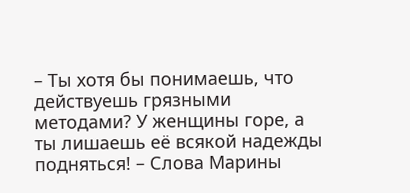– Ты хотя бы понимаешь, что действуешь грязными методами? У женщины горе, а ты лишаешь её всякой надежды подняться! – Слова Марины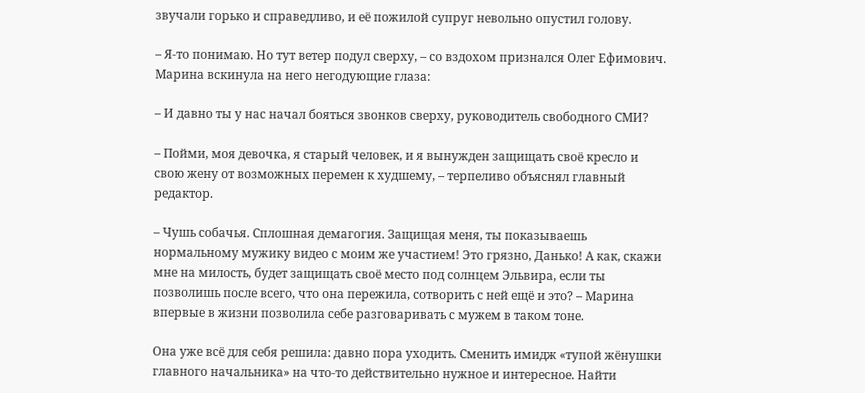звучали горько и справедливо, и её пожилой супруг невольно опустил голову.

– Я-то понимаю. Но тут ветер подул сверху, – со вздохом признался Олег Ефимович. Марина вскинула на него негодующие глаза:

– И давно ты у нас начал бояться звонков сверху, руководитель свободного СМИ?

– Пойми, моя девочка, я старый человек, и я вынужден защищать своё кресло и свою жену от возможных перемен к худшему, – терпеливо объяснял главный редактор.

– Чушь собачья. Сплошная демагогия. Защищая меня, ты показываешь нормальному мужику видео с моим же участием! Это грязно, Данько! А как, скажи мне на милость, будет защищать своё место под солнцем Эльвира, если ты позволишь после всего, что она пережила, сотворить с ней ещё и это? – Марина впервые в жизни позволила себе разговаривать с мужем в таком тоне.

Она уже всё для себя решила: давно пора уходить. Сменить имидж «тупой жёнушки главного начальника» на что-то действительно нужное и интересное. Найти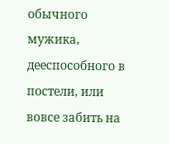обычного мужика, дееспособного в постели, или вовсе забить на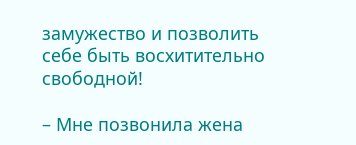замужество и позволить себе быть восхитительно свободной!

– Мне позвонила жена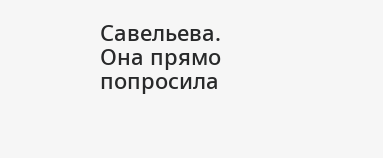Савельева. Она прямо попросила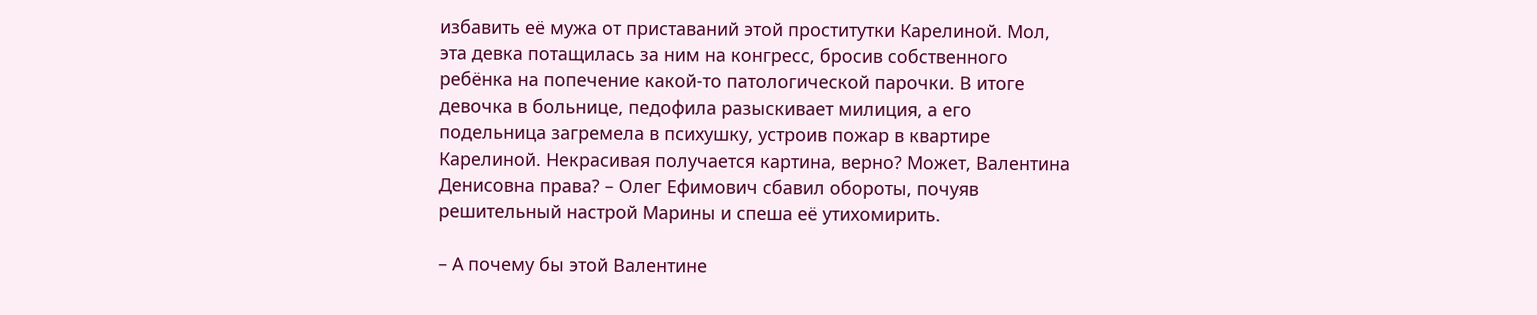избавить её мужа от приставаний этой проститутки Карелиной. Мол, эта девка потащилась за ним на конгресс, бросив собственного ребёнка на попечение какой-то патологической парочки. В итоге девочка в больнице, педофила разыскивает милиция, а его подельница загремела в психушку, устроив пожар в квартире Карелиной. Некрасивая получается картина, верно? Может, Валентина Денисовна права? – Олег Ефимович сбавил обороты, почуяв решительный настрой Марины и спеша её утихомирить.

– А почему бы этой Валентине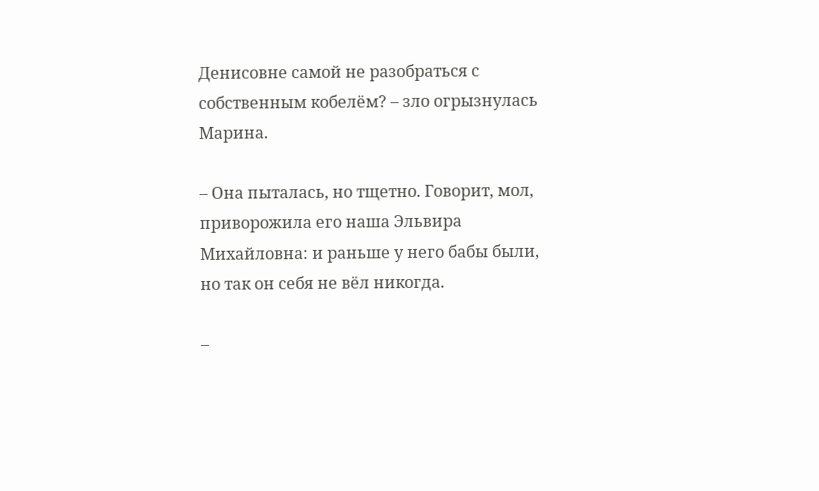Денисовне самой не разобраться с собственным кобелём? – зло огрызнулась Марина.

– Она пыталась, но тщетно. Говорит, мол, приворожила его наша Эльвира Михайловна: и раньше у него бабы были, но так он себя не вёл никогда.

–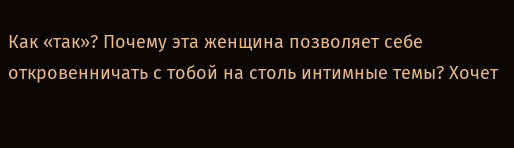Как «так»? Почему эта женщина позволяет себе откровенничать с тобой на столь интимные темы? Хочет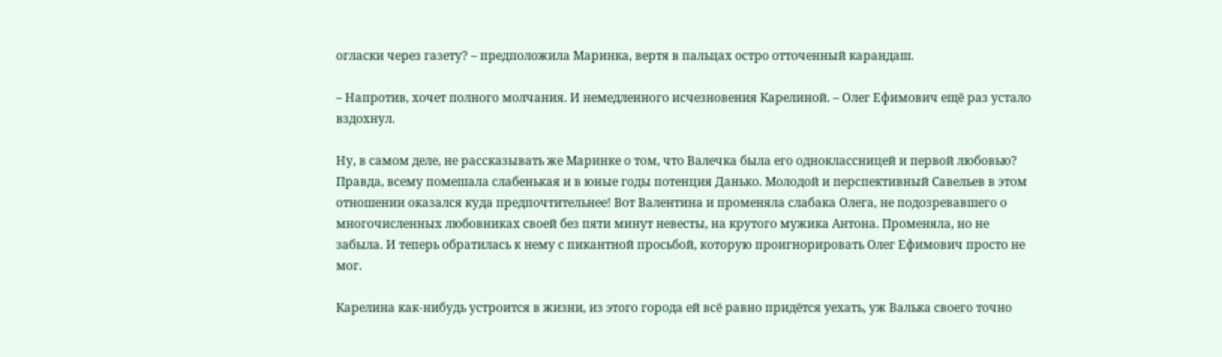огласки через газету? – предположила Маринка, вертя в пальцах остро отточенный карандаш.

– Напротив, хочет полного молчания. И немедленного исчезновения Карелиной. – Олег Ефимович ещё раз устало вздохнул.

Ну, в самом деле, не рассказывать же Маринке о том, что Валечка была его одноклассницей и первой любовью? Правда, всему помешала слабенькая и в юные годы потенция Данько. Молодой и перспективный Савельев в этом отношении оказался куда предпочтительнее! Вот Валентина и променяла слабака Олега, не подозревавшего о многочисленных любовниках своей без пяти минут невесты, на крутого мужика Антона. Променяла, но не забыла. И теперь обратилась к нему с пикантной просьбой, которую проигнорировать Олег Ефимович просто не мог.

Карелина как-нибудь устроится в жизни, из этого города ей всё равно придётся уехать, уж Валька своего точно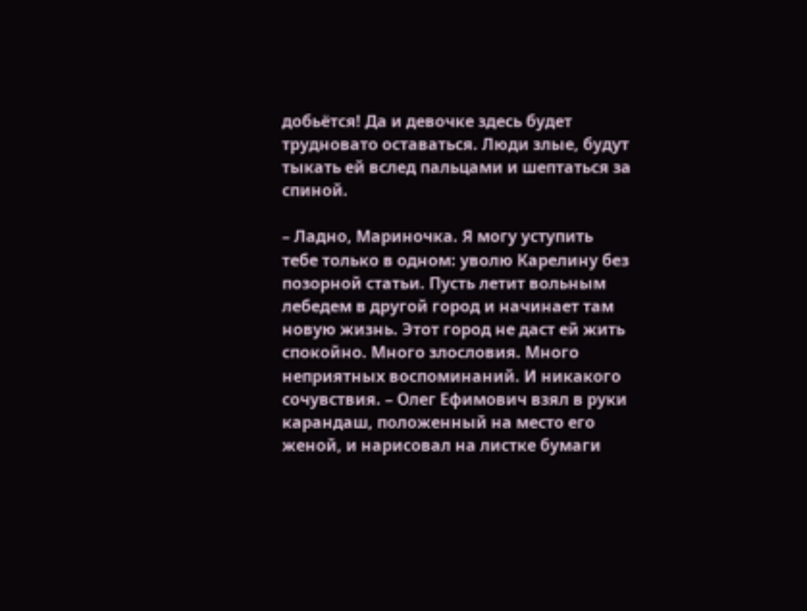добьётся! Да и девочке здесь будет трудновато оставаться. Люди злые, будут тыкать ей вслед пальцами и шептаться за спиной.

– Ладно, Мариночка. Я могу уступить тебе только в одном: уволю Карелину без позорной статьи. Пусть летит вольным лебедем в другой город и начинает там новую жизнь. Этот город не даст ей жить спокойно. Много злословия. Много неприятных воспоминаний. И никакого сочувствия. – Олег Ефимович взял в руки карандаш, положенный на место его женой, и нарисовал на листке бумаги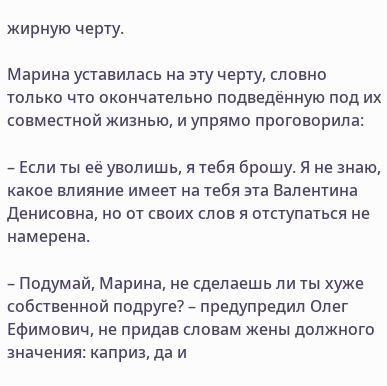жирную черту.

Марина уставилась на эту черту, словно только что окончательно подведённую под их совместной жизнью, и упрямо проговорила:

– Если ты её уволишь, я тебя брошу. Я не знаю, какое влияние имеет на тебя эта Валентина Денисовна, но от своих слов я отступаться не намерена.

– Подумай, Марина, не сделаешь ли ты хуже собственной подруге? – предупредил Олег Ефимович, не придав словам жены должного значения: каприз, да и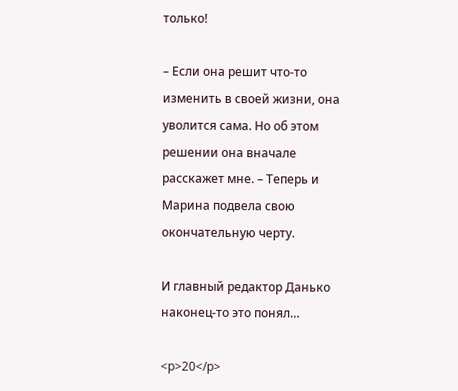только!

– Если она решит что-то изменить в своей жизни, она уволится сама. Но об этом решении она вначале расскажет мне. – Теперь и Марина подвела свою окончательную черту.

И главный редактор Данько наконец-то это понял…

<p>20</p>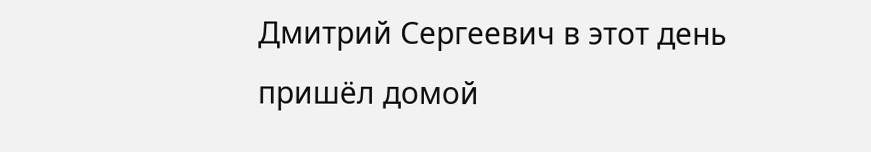Дмитрий Сергеевич в этот день пришёл домой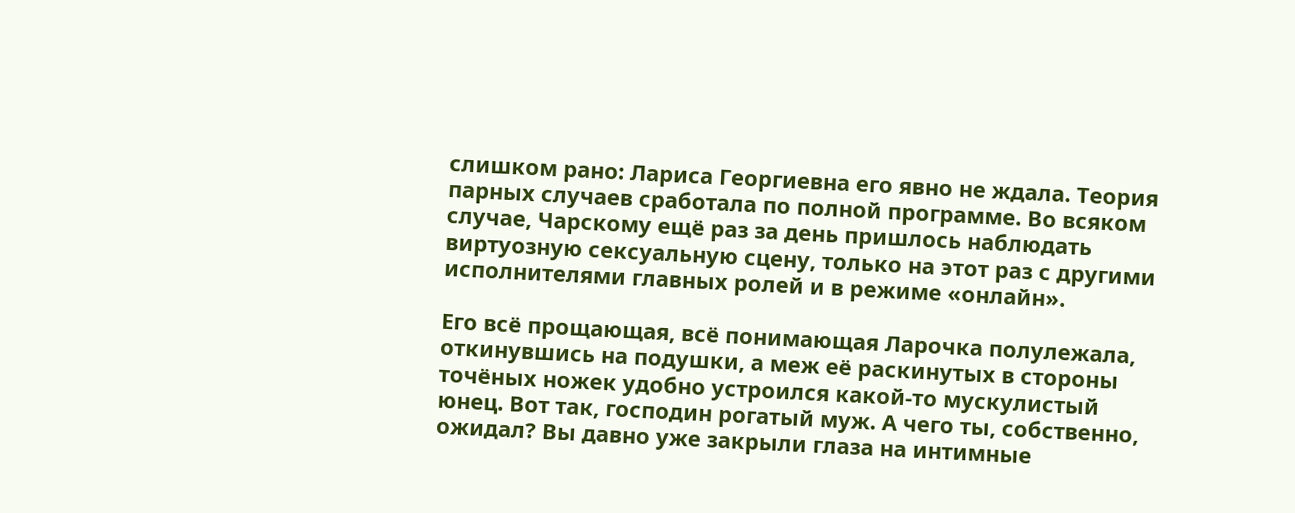слишком рано: Лариса Георгиевна его явно не ждала. Теория парных случаев сработала по полной программе. Во всяком случае, Чарскому ещё раз за день пришлось наблюдать виртуозную сексуальную сцену, только на этот раз с другими исполнителями главных ролей и в режиме «онлайн».

Его всё прощающая, всё понимающая Ларочка полулежала, откинувшись на подушки, а меж её раскинутых в стороны точёных ножек удобно устроился какой-то мускулистый юнец. Вот так, господин рогатый муж. А чего ты, собственно, ожидал? Вы давно уже закрыли глаза на интимные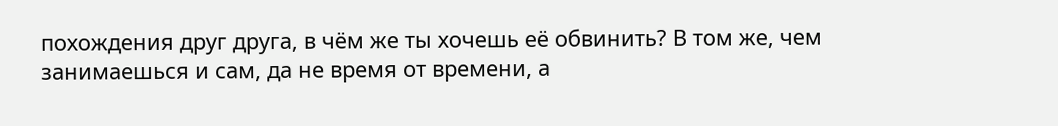похождения друг друга, в чём же ты хочешь её обвинить? В том же, чем занимаешься и сам, да не время от времени, а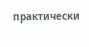практически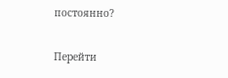постоянно?

Перейти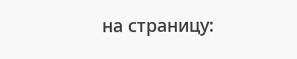на страницу: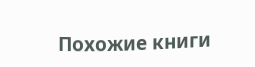Похожие книги